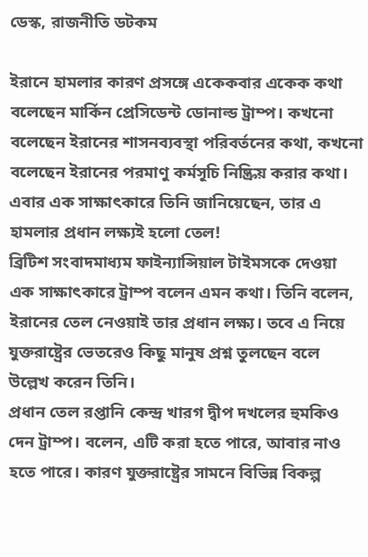ডেস্ক, রাজনীতি ডটকম

ইরানে হামলার কারণ প্রসঙ্গে একেকবার একেক কথা বলেছেন মার্কিন প্রেসিডেন্ট ডোনাল্ড ট্রাম্প। কখনো বলেছেন ইরানের শাসনব্যবস্থা পরিবর্তনের কথা, কখনো বলেছেন ইরানের পরমাণু কর্মসূচি নিষ্ক্রিয় করার কথা। এবার এক সাক্ষাৎকারে তিনি জানিয়েছেন, তার এ হামলার প্রধান লক্ষ্যই হলো তেল!
ব্রিটিশ সংবাদমাধ্যম ফাইন্যান্সিয়াল টাইমসকে দেওয়া এক সাক্ষাৎকারে ট্রাম্প বলেন এমন কথা। তিনি বলেন, ইরানের তেল নেওয়াই তার প্রধান লক্ষ্য। তবে এ নিয়ে যুক্তরাষ্ট্রের ভেতরেও কিছু মানুষ প্রশ্ন তুলছেন বলে উল্লেখ করেন তিনি।
প্রধান তেল রপ্তানি কেন্দ্র খারগ দ্বীপ দখলের হুমকিও দেন ট্রাম্প। বলেন, এটি করা হতে পারে, আবার নাও হতে পারে। কারণ যুক্তরাষ্ট্রের সামনে বিভিন্ন বিকল্প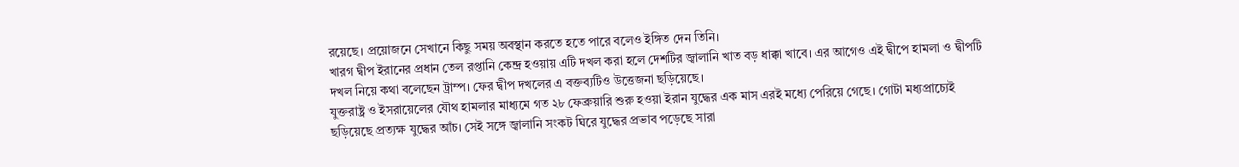রয়েছে। প্রয়োজনে সেখানে কিছু সময় অবস্থান করতে হতে পারে বলেও ইঙ্গিত দেন তিনি।
খারগ দ্বীপ ইরানের প্রধান তেল রপ্তানি কেন্দ্র হওয়ায় এটি দখল করা হলে দেশটির জ্বালানি খাত বড় ধাক্কা খাবে। এর আগেও এই দ্বীপে হামলা ও দ্বীপটি দখল নিয়ে কথা বলেছেন ট্রাম্প। ফের দ্বীপ দখলের এ বক্তব্যটিও উত্তেজনা ছড়িয়েছে।
যুক্তরাষ্ট্র ও ইসরায়েলের যৌথ হামলার মাধ্যমে গত ২৮ ফেব্রুয়ারি শুরু হওয়া ইরান যুদ্ধের এক মাস এরই মধ্যে পেরিয়ে গেছে। গোটা মধ্যপ্রাচ্যেই ছড়িয়েছে প্রত্যক্ষ যুদ্ধের আঁচ। সেই সঙ্গে জ্বালানি সংকট ঘিরে যুদ্ধের প্রভাব পড়েছে সারা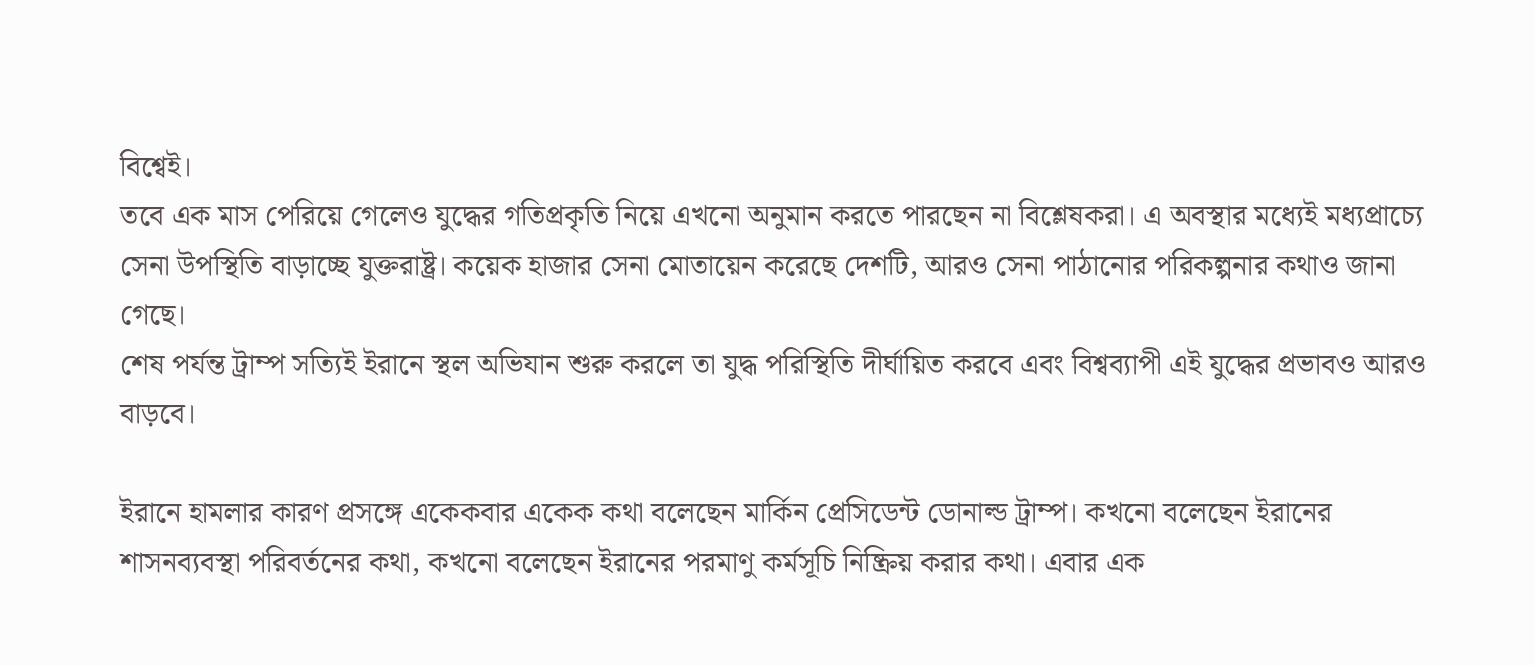বিশ্বেই।
তবে এক মাস পেরিয়ে গেলেও যুদ্ধের গতিপ্রকৃতি নিয়ে এখনো অনুমান করতে পারছেন না বিশ্লেষকরা। এ অবস্থার মধ্যেই মধ্যপ্রাচ্যে সেনা উপস্থিতি বাড়াচ্ছে যুক্তরাষ্ট্র। কয়েক হাজার সেনা মোতায়েন করেছে দেশটি, আরও সেনা পাঠানোর পরিকল্পনার কথাও জানা গেছে।
শেষ পর্যন্ত ট্রাম্প সত্যিই ইরানে স্থল অভিযান শুরু করলে তা যুদ্ধ পরিস্থিতি দীর্ঘায়িত করবে এবং বিশ্বব্যাপী এই যুদ্ধের প্রভাবও আরও বাড়বে।

ইরানে হামলার কারণ প্রসঙ্গে একেকবার একেক কথা বলেছেন মার্কিন প্রেসিডেন্ট ডোনাল্ড ট্রাম্প। কখনো বলেছেন ইরানের শাসনব্যবস্থা পরিবর্তনের কথা, কখনো বলেছেন ইরানের পরমাণু কর্মসূচি নিষ্ক্রিয় করার কথা। এবার এক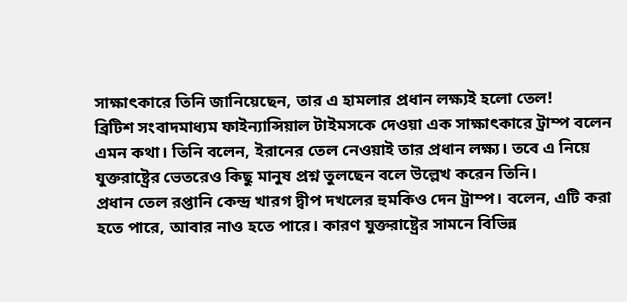সাক্ষাৎকারে তিনি জানিয়েছেন, তার এ হামলার প্রধান লক্ষ্যই হলো তেল!
ব্রিটিশ সংবাদমাধ্যম ফাইন্যান্সিয়াল টাইমসকে দেওয়া এক সাক্ষাৎকারে ট্রাম্প বলেন এমন কথা। তিনি বলেন, ইরানের তেল নেওয়াই তার প্রধান লক্ষ্য। তবে এ নিয়ে যুক্তরাষ্ট্রের ভেতরেও কিছু মানুষ প্রশ্ন তুলছেন বলে উল্লেখ করেন তিনি।
প্রধান তেল রপ্তানি কেন্দ্র খারগ দ্বীপ দখলের হুমকিও দেন ট্রাম্প। বলেন, এটি করা হতে পারে, আবার নাও হতে পারে। কারণ যুক্তরাষ্ট্রের সামনে বিভিন্ন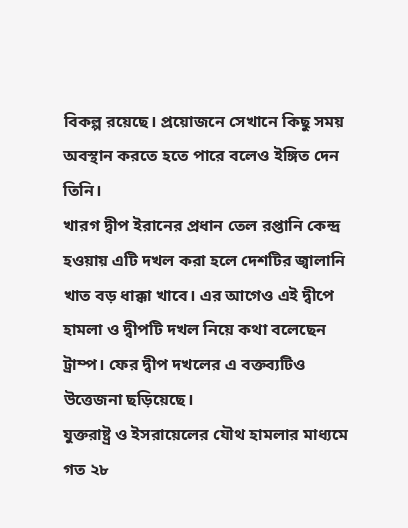বিকল্প রয়েছে। প্রয়োজনে সেখানে কিছু সময় অবস্থান করতে হতে পারে বলেও ইঙ্গিত দেন তিনি।
খারগ দ্বীপ ইরানের প্রধান তেল রপ্তানি কেন্দ্র হওয়ায় এটি দখল করা হলে দেশটির জ্বালানি খাত বড় ধাক্কা খাবে। এর আগেও এই দ্বীপে হামলা ও দ্বীপটি দখল নিয়ে কথা বলেছেন ট্রাম্প। ফের দ্বীপ দখলের এ বক্তব্যটিও উত্তেজনা ছড়িয়েছে।
যুক্তরাষ্ট্র ও ইসরায়েলের যৌথ হামলার মাধ্যমে গত ২৮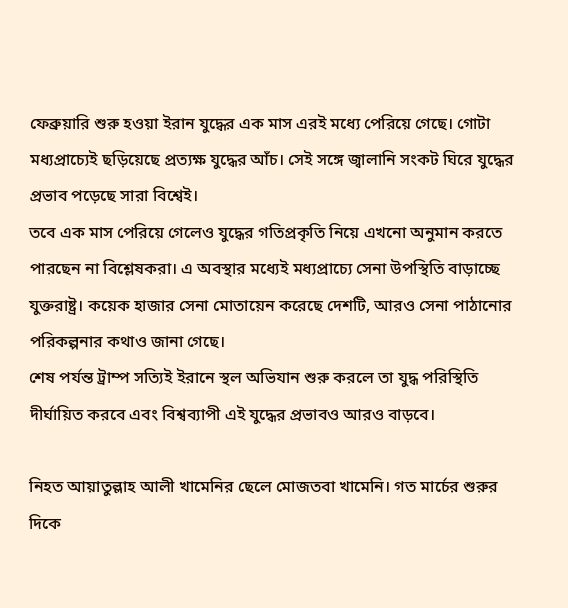ফেব্রুয়ারি শুরু হওয়া ইরান যুদ্ধের এক মাস এরই মধ্যে পেরিয়ে গেছে। গোটা মধ্যপ্রাচ্যেই ছড়িয়েছে প্রত্যক্ষ যুদ্ধের আঁচ। সেই সঙ্গে জ্বালানি সংকট ঘিরে যুদ্ধের প্রভাব পড়েছে সারা বিশ্বেই।
তবে এক মাস পেরিয়ে গেলেও যুদ্ধের গতিপ্রকৃতি নিয়ে এখনো অনুমান করতে পারছেন না বিশ্লেষকরা। এ অবস্থার মধ্যেই মধ্যপ্রাচ্যে সেনা উপস্থিতি বাড়াচ্ছে যুক্তরাষ্ট্র। কয়েক হাজার সেনা মোতায়েন করেছে দেশটি, আরও সেনা পাঠানোর পরিকল্পনার কথাও জানা গেছে।
শেষ পর্যন্ত ট্রাম্প সত্যিই ইরানে স্থল অভিযান শুরু করলে তা যুদ্ধ পরিস্থিতি দীর্ঘায়িত করবে এবং বিশ্বব্যাপী এই যুদ্ধের প্রভাবও আরও বাড়বে।

নিহত আয়াতুল্লাহ আলী খামেনির ছেলে মোজতবা খামেনি। গত মার্চের শুরুর দিকে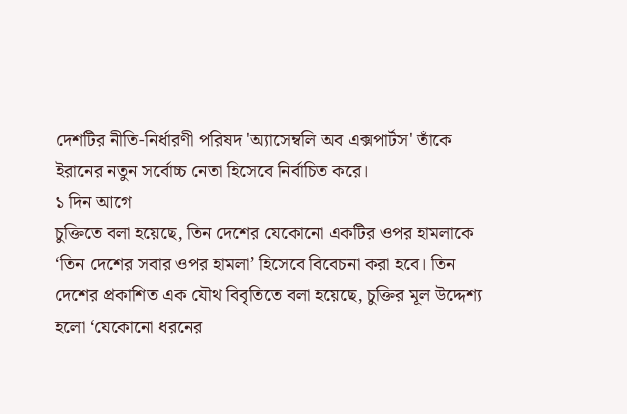দেশটির নীতি-নির্ধারণী পরিষদ 'অ্যাসেম্বলি অব এক্সপার্টস' তাঁকে ইরানের নতুন সর্বোচ্চ নেতা হিসেবে নির্বাচিত করে।
১ দিন আগে
চুক্তিতে বলা হয়েছে, তিন দেশের যেকোনো একটির ওপর হামলাকে ‘তিন দেশের সবার ওপর হামলা’ হিসেবে বিবেচনা করা হবে। তিন দেশের প্রকাশিত এক যৌথ বিবৃতিতে বলা হয়েছে, চুক্তির মূল উদ্দেশ্য হলো ‘যেকোনো ধরনের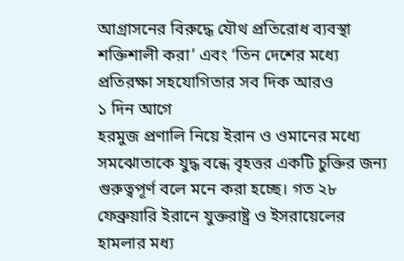আগ্রাসনের বিরুদ্ধে যৌথ প্রতিরোধ ব্যবস্থা শক্তিশালী করা’ এবং ‘তিন দেশের মধ্যে প্রতিরক্ষা সহযোগিতার সব দিক আরও
১ দিন আগে
হরমুজ প্রণালি নিয়ে ইরান ও ওমানের মধ্যে সমঝোতাকে যুদ্ধ বন্ধে বৃহত্তর একটি চুক্তির জন্য গুরুত্বপূর্ণ বলে মনে করা হচ্ছে। গত ২৮ ফেব্রুয়ারি ইরানে যুক্তরাষ্ট্র ও ইসরায়েলের হামলার মধ্য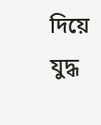দিয়ে যুদ্ধ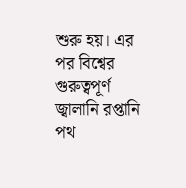শুরু হয়। এর পর বিশ্বের গুরুত্বপূর্ণ জ্বালানি রপ্তানি পথ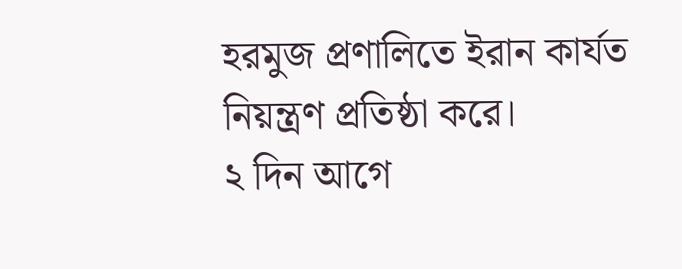হরমুজ প্রণালিতে ইরান কার্যত নিয়ন্ত্রণ প্রতিষ্ঠা করে।
২ দিন আগে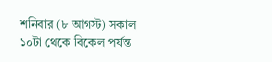শনিবার (৮ আগস্ট) সকাল ১০টা থেকে বিকেল পর্যন্ত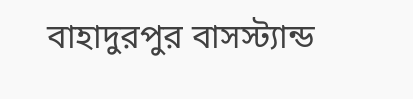বাহাদুরপুর বাসস্ট্যান্ড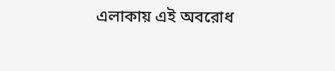এলাকায় এই অবরোধ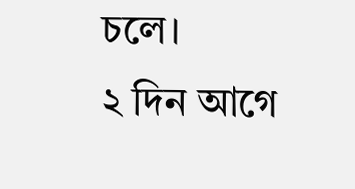চলে।
২ দিন আগে